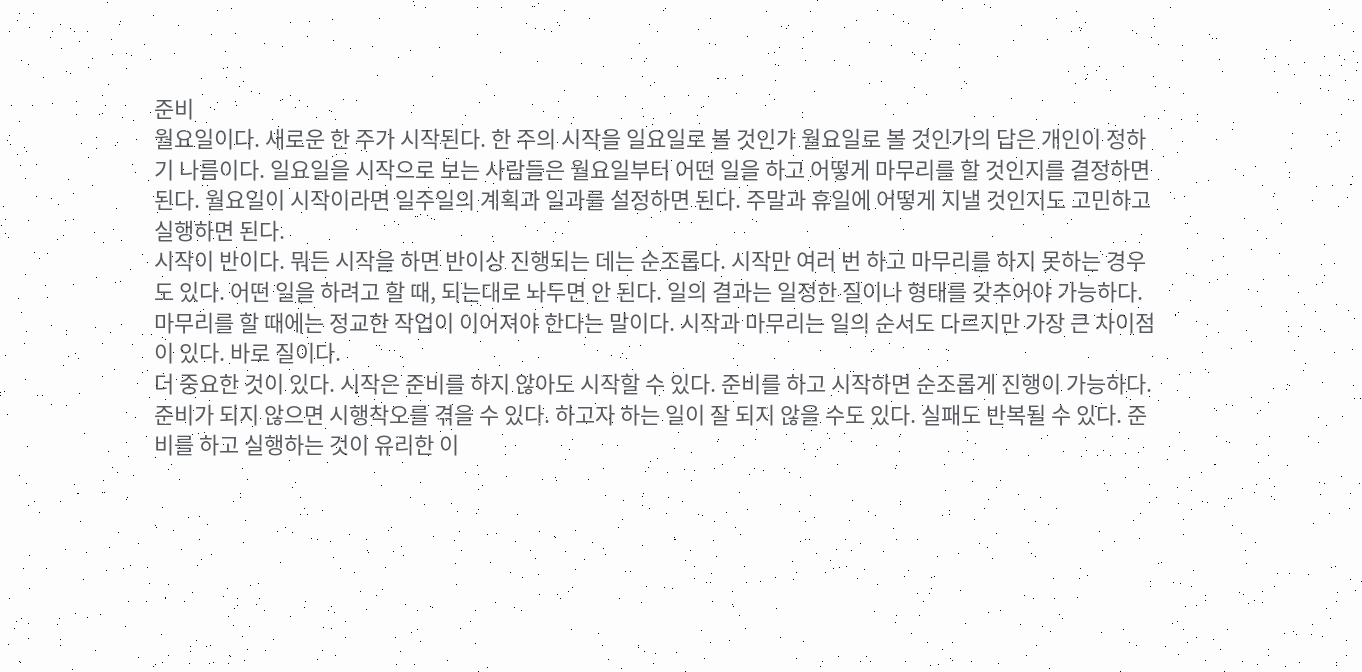준비
월요일이다. 새로운 한 주가 시작된다. 한 주의 시작을 일요일로 볼 것인가 월요일로 볼 것인가의 답은 개인이 정하기 나름이다. 일요일을 시작으로 보는 사람들은 월요일부터 어떤 일을 하고 어떻게 마무리를 할 것인지를 결정하면 된다. 월요일이 시작이라면 일주일의 계획과 일과를 설정하면 된다. 주말과 휴일에 어떻게 지낼 것인지도 고민하고 실행하면 된다.
시작이 반이다. 뭐든 시작을 하면 반이상 진행되는 데는 순조롭다. 시작만 여러 번 하고 마무리를 하지 못하는 경우도 있다. 어떤 일을 하려고 할 때, 되는대로 놔두면 안 된다. 일의 결과는 일정한 질이나 형태를 갖추어야 가능하다. 마무리를 할 때에는 정교한 작업이 이어져야 한다는 말이다. 시작과 마무리는 일의 순서도 다르지만 가장 큰 차이점이 있다. 바로 질이다.
더 중요한 것이 있다. 시작은 준비를 하지 않아도 시작할 수 있다. 준비를 하고 시작하면 순조롭게 진행이 가능하다. 준비가 되지 않으면 시행착오를 겪을 수 있다. 하고자 하는 일이 잘 되지 않을 수도 있다. 실패도 반복될 수 있다. 준비를 하고 실행하는 것이 유리한 이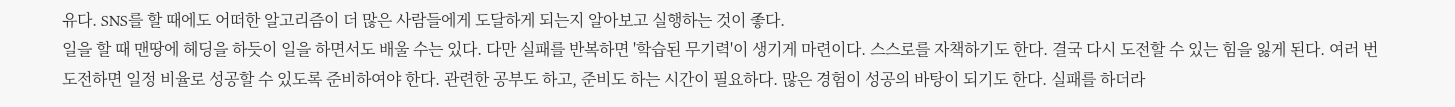유다. SNS를 할 때에도 어떠한 알고리즘이 더 많은 사람들에게 도달하게 되는지 알아보고 실행하는 것이 좋다.
일을 할 때 맨땅에 헤딩을 하듯이 일을 하면서도 배울 수는 있다. 다만 실패를 반복하면 '학습된 무기력'이 생기게 마련이다. 스스로를 자책하기도 한다. 결국 다시 도전할 수 있는 힘을 잃게 된다. 여러 번 도전하면 일정 비율로 성공할 수 있도록 준비하여야 한다. 관련한 공부도 하고, 준비도 하는 시간이 필요하다. 많은 경험이 성공의 바탕이 되기도 한다. 실패를 하더라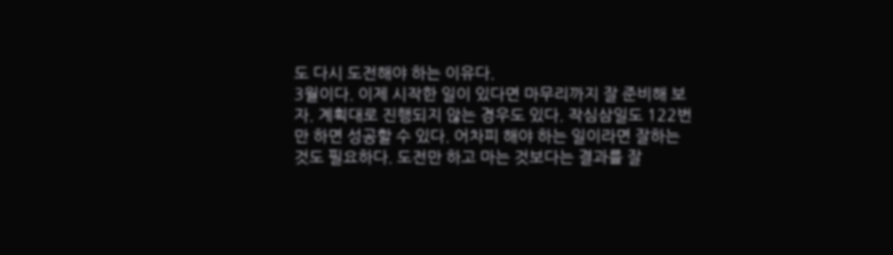도 다시 도전해야 하는 이유다.
3월이다. 이제 시작한 일이 있다면 마무리까지 잘 준비해 보자. 계획대로 진행되지 않는 경우도 있다. 작심삼일도 122번만 하면 성공할 수 있다. 어차피 해야 하는 일이라면 잘하는 것도 필요하다. 도전만 하고 마는 것보다는 결과를 잘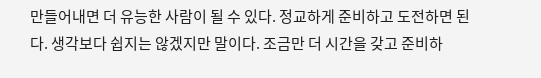만들어내면 더 유능한 사람이 될 수 있다. 정교하게 준비하고 도전하면 된다. 생각보다 쉽지는 않겠지만 말이다. 조금만 더 시간을 갖고 준비하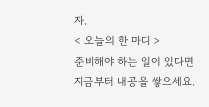자.
< 오늘의 한 마디 >
준비해야 하는 일이 있다면
지금부터 내공을 쌓으세요.